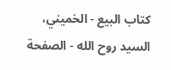كتاب البيع - الخميني، السيد روح الله - الصفحة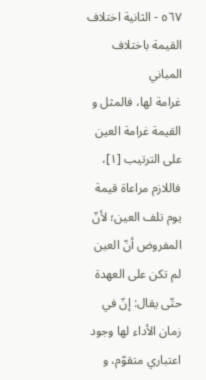٥٦٧ - الثانية اختلاف القيمة باختلاف المباني
غرامة لها، فالمثل و القيمة غرامة العين على الترتيب [١]، فاللازم مراعاة قيمة يوم تلف العين؛ لأنّ المفروض أنّ العين لم تكن على العهدة حتّى يقال: إنّ في زمان الأداء لها وجود اعتباري متقوّم، و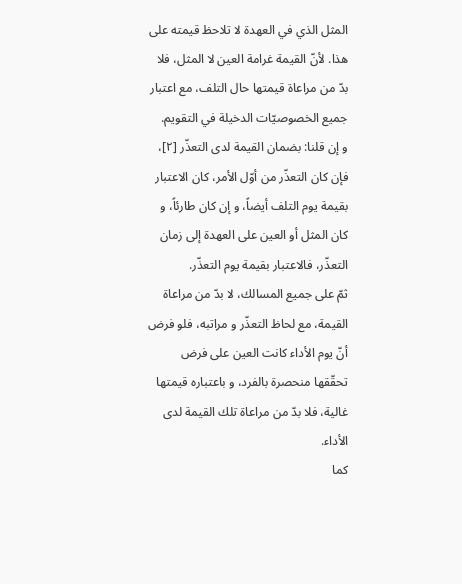المثل الذي في العهدة لا تلاحظ قيمته على هذا. لأنّ القيمة غرامة العين لا المثل، فلا بدّ من مراعاة قيمتها حال التلف، مع اعتبار جميع الخصوصيّات الدخيلة في التقويم.
و إن قلنا: بضمان القيمة لدى التعذّر [٢]، فإن كان التعذّر من أوّل الأمر، كان الاعتبار بقيمة يوم التلف أيضاً، و إن كان طارئاً، و كان المثل أو العين على العهدة إلى زمان التعذّر، فالاعتبار بقيمة يوم التعذّر.
ثمّ على جميع المسالك، لا بدّ من مراعاة القيمة، مع لحاظ التعذّر و مراتبه، فلو فرض أنّ يوم الأداء كانت العين على فرض تحقّقها منحصرة بالفرد، و باعتباره قيمتها غالية، فلا بدّ من مراعاة تلك القيمة لدى الأداء.
كما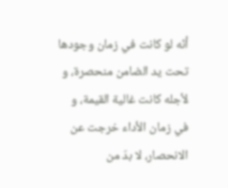أنّه لو كانت في زمان وجودها تحت يد الضامن منحصرة، و لأجله كانت غالية القيمة، و في زمان الأداء خرجت عن الانحصار، لا بدّ من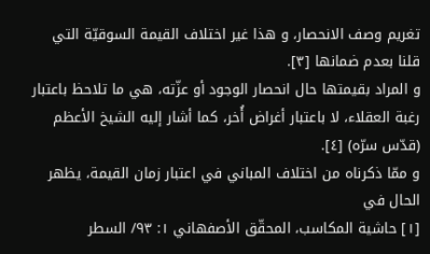تغريم وصف الانحصار، و هذا غير اختلاف القيمة السوقيّة التي قلنا بعدم ضمانها [٣].
و المراد بقيمتها حال انحصار الوجود أو عزّته، هي ما تلاحظ باعتبار رغبة العقلاء، لا باعتبار أغراض أُخر، كما أشار إليه الشيخ الأعظم (قدّس سرّه) [٤].
و ممّا ذكرناه من اختلاف المباني في اعتبار زمان القيمة، يظهر الحال في
[١] حاشية المكاسب، المحقّق الأصفهاني ١: ٩٣/ السطر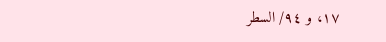١٧، و ٩٤/ السطر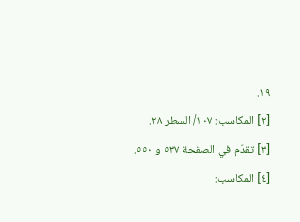١٩.
[٢] المكاسب: ١٠٧/ السطر ٢٨.
[٣] تقدّم في الصفحة ٥٣٧ و ٥٥٠.
[٤] المكاسب: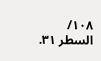١٠٨/ السطر ٣١.